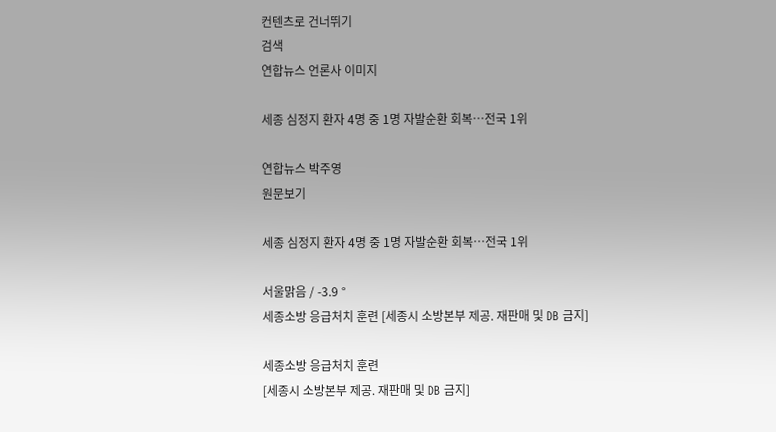컨텐츠로 건너뛰기
검색
연합뉴스 언론사 이미지

세종 심정지 환자 4명 중 1명 자발순환 회복…전국 1위

연합뉴스 박주영
원문보기

세종 심정지 환자 4명 중 1명 자발순환 회복…전국 1위

서울맑음 / -3.9 °
세종소방 응급처치 훈련 [세종시 소방본부 제공. 재판매 및 DB 금지]

세종소방 응급처치 훈련
[세종시 소방본부 제공. 재판매 및 DB 금지]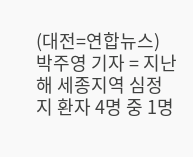(대전=연합뉴스) 박주영 기자 = 지난해 세종지역 심정지 환자 4명 중 1명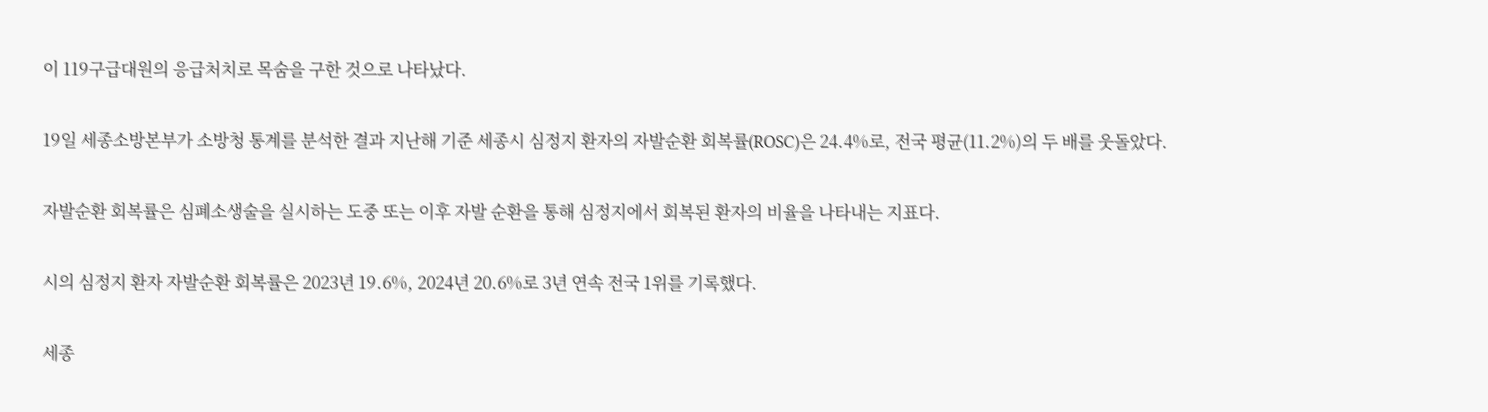이 119구급대원의 응급처치로 목숨을 구한 것으로 나타났다.

19일 세종소방본부가 소방청 통계를 분석한 결과 지난해 기준 세종시 심정지 환자의 자발순환 회복률(ROSC)은 24.4%로, 전국 평균(11.2%)의 두 배를 웃돌았다.

자발순환 회복률은 심폐소생술을 실시하는 도중 또는 이후 자발 순환을 통해 심정지에서 회복된 환자의 비율을 나타내는 지표다.

시의 심정지 환자 자발순환 회복률은 2023년 19.6%, 2024년 20.6%로 3년 연속 전국 1위를 기록했다.

세종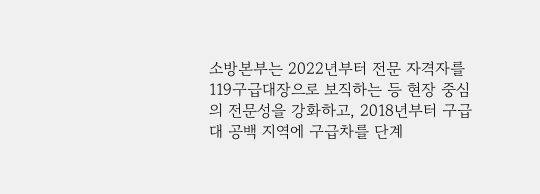소방본부는 2022년부터 전문 자격자를 119구급대장으로 보직하는 등 현장 중심의 전문성을 강화하고, 2018년부터 구급대 공백 지역에 구급차를 단계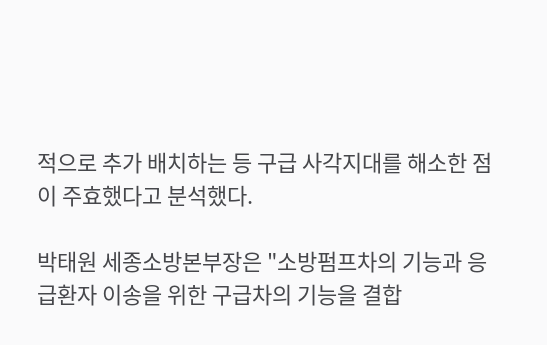적으로 추가 배치하는 등 구급 사각지대를 해소한 점이 주효했다고 분석했다.

박태원 세종소방본부장은 "소방펌프차의 기능과 응급환자 이송을 위한 구급차의 기능을 결합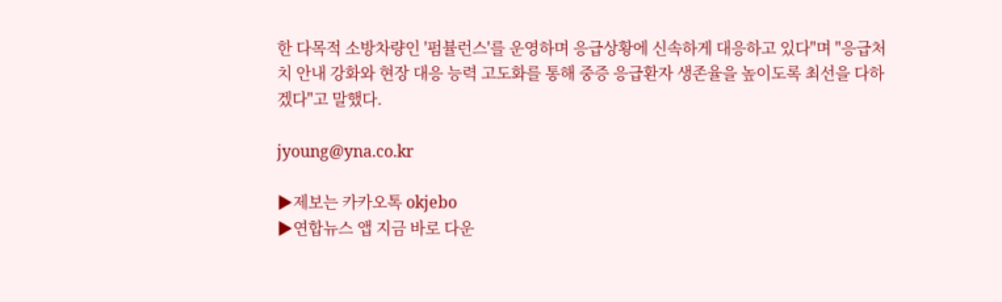한 다목적 소방차량인 '펌뷸런스'를 운영하며 응급상황에 신속하게 대응하고 있다"며 "응급처치 안내 강화와 현장 대응 능력 고도화를 통해 중증 응급환자 생존율을 높이도록 최선을 다하겠다"고 말했다.

jyoung@yna.co.kr

▶제보는 카카오톡 okjebo
▶연합뉴스 앱 지금 바로 다운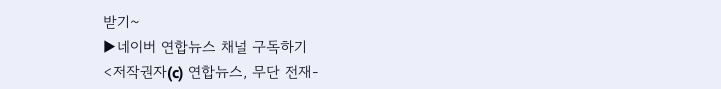받기~
▶네이버 연합뉴스 채널 구독하기
<저작권자(c) 연합뉴스, 무단 전재-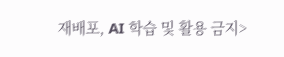재배포, AI 학습 및 활용 금지>